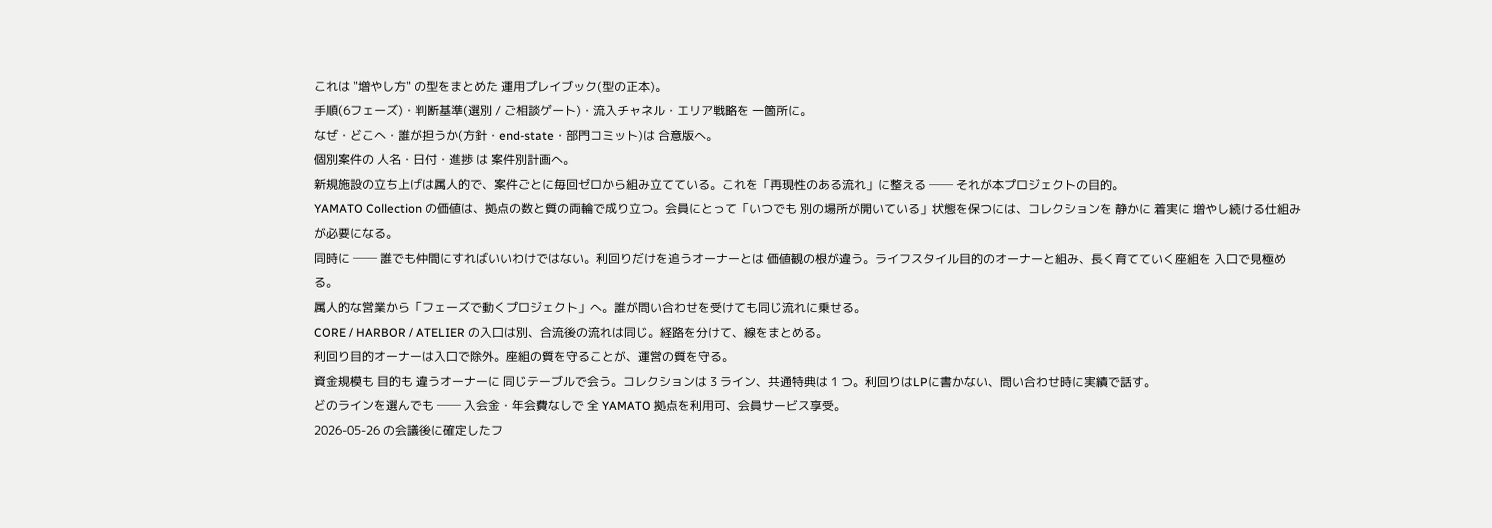これは "増やし方" の型をまとめた 運用プレイブック(型の正本)。
手順(6フェーズ)・判断基準(選別 / ご相談ゲート)・流入チャネル・エリア戦略を 一箇所に。
なぜ・どこへ・誰が担うか(方針・end-state・部門コミット)は 合意版へ。
個別案件の 人名・日付・進捗 は 案件別計画へ。
新規施設の立ち上げは属人的で、案件ごとに毎回ゼロから組み立てている。これを「再現性のある流れ」に整える ── それが本プロジェクトの目的。
YAMATO Collection の価値は、拠点の数と質の両輪で成り立つ。会員にとって「いつでも 別の場所が開いている」状態を保つには、コレクションを 静かに 着実に 増やし続ける仕組みが必要になる。
同時に ── 誰でも仲間にすればいいわけではない。利回りだけを追うオーナーとは 価値観の根が違う。ライフスタイル目的のオーナーと組み、長く育てていく座組を 入口で見極める。
属人的な営業から「フェーズで動くプロジェクト」へ。誰が問い合わせを受けても同じ流れに乗せる。
CORE / HARBOR / ATELIER の入口は別、合流後の流れは同じ。経路を分けて、線をまとめる。
利回り目的オーナーは入口で除外。座組の質を守ることが、運営の質を守る。
資金規模も 目的も 違うオーナーに 同じテーブルで会う。コレクションは 3 ライン、共通特典は 1 つ。利回りはLPに書かない、問い合わせ時に実績で話す。
どのラインを選んでも ── 入会金・年会費なしで 全 YAMATO 拠点を利用可、会員サービス享受。
2026-05-26 の会議後に確定したフ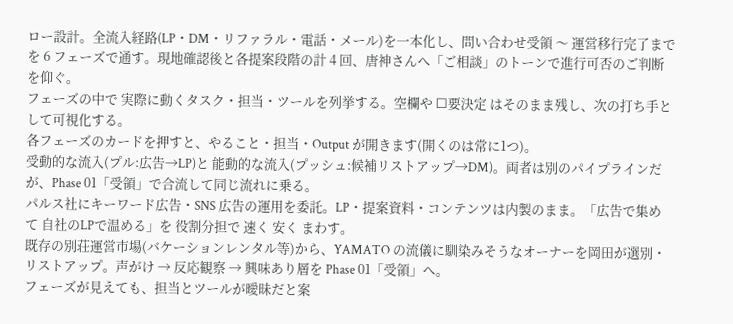ロー設計。全流入経路(LP・DM・リファラル・電話・メール)を一本化し、問い合わせ受領 〜 運営移行完了までを 6 フェーズで通す。現地確認後と各提案段階の計 4 回、唐神さんへ「ご相談」のトーンで進行可否のご判断を仰ぐ。
フェーズの中で 実際に動くタスク・担当・ツールを列挙する。空欄や ☐要決定 はそのまま残し、次の打ち手として可視化する。
各フェーズのカードを押すと、やること・担当・Output が開きます(開くのは常に1つ)。
受動的な流入(プル:広告→LP)と 能動的な流入(プッシュ:候補リストアップ→DM)。両者は別のパイプラインだが、Phase 01「受領」で合流して同じ流れに乗る。
パルス社にキーワード広告・SNS 広告の運用を委託。LP・提案資料・コンテンツは内製のまま。「広告で集めて 自社のLPで温める」を 役割分担で 速く 安く まわす。
既存の別荘運営市場(バケーションレンタル等)から、YAMATO の流儀に馴染みそうなオーナーを岡田が選別・リストアップ。声がけ → 反応観察 → 興味あり層を Phase 01「受領」へ。
フェーズが見えても、担当とツールが曖昧だと案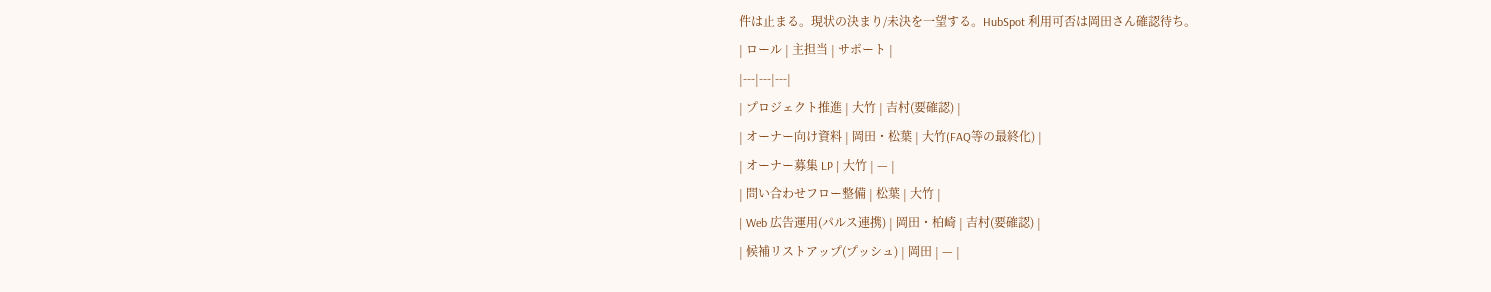件は止まる。現状の決まり/未決を一望する。HubSpot 利用可否は岡田さん確認待ち。
| ロール | 主担当 | サポート |
|---|---|---|
| プロジェクト推進 | 大竹 | 吉村(要確認) |
| オーナー向け資料 | 岡田・松葉 | 大竹(FAQ等の最終化) |
| オーナー募集 LP | 大竹 | — |
| 問い合わせフロー整備 | 松葉 | 大竹 |
| Web 広告運用(パルス連携) | 岡田・柏崎 | 吉村(要確認) |
| 候補リストアップ(プッシュ) | 岡田 | — |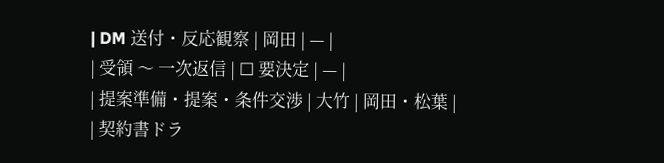| DM 送付・反応観察 | 岡田 | — |
| 受領 〜 一次返信 | ☐ 要決定 | — |
| 提案準備・提案・条件交渉 | 大竹 | 岡田・松葉 |
| 契約書ドラ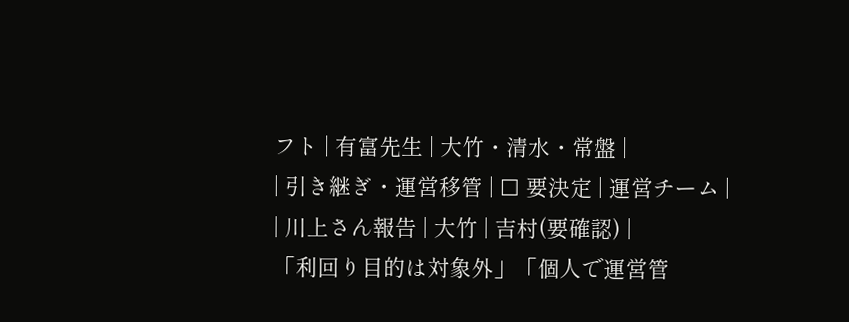フト | 有富先生 | 大竹・清水・常盤 |
| 引き継ぎ・運営移管 | ☐ 要決定 | 運営チーム |
| 川上さん報告 | 大竹 | 吉村(要確認) |
「利回り目的は対象外」「個人で運営管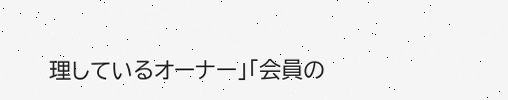理しているオーナー」「会員の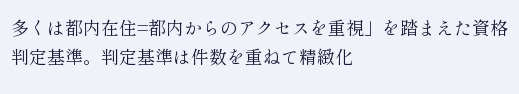多くは都内在住=都内からのアクセスを重視」を踏まえた資格判定基準。判定基準は件数を重ねて精緻化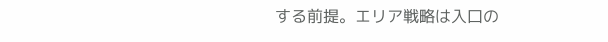する前提。エリア戦略は入口の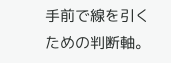手前で線を引くための判断軸。